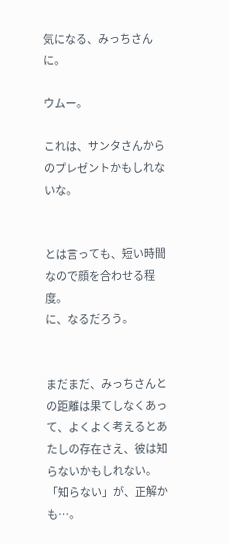気になる、みっちさんに。

ウムー。

これは、サンタさんからのプレゼントかもしれないな。


とは言っても、短い時間なので顔を合わせる程度。
に、なるだろう。


まだまだ、みっちさんとの距離は果てしなくあって、よくよく考えるとあたしの存在さえ、彼は知らないかもしれない。
「知らない」が、正解かも…。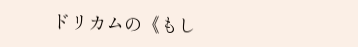ドリカムの《もし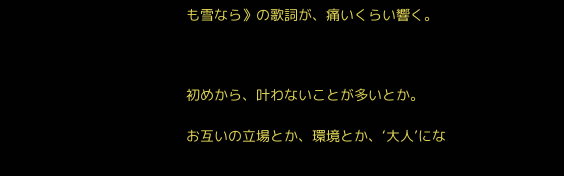も雪なら》の歌詞が、痛いくらい響く。



初めから、叶わないことが多いとか。

お互いの立場とか、環境とか、‘大人’にな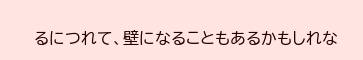るにつれて、壁になることもあるかもしれな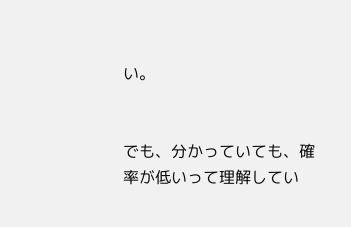い。


でも、分かっていても、確率が低いって理解してい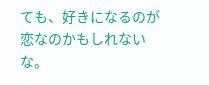ても、好きになるのが恋なのかもしれないな。